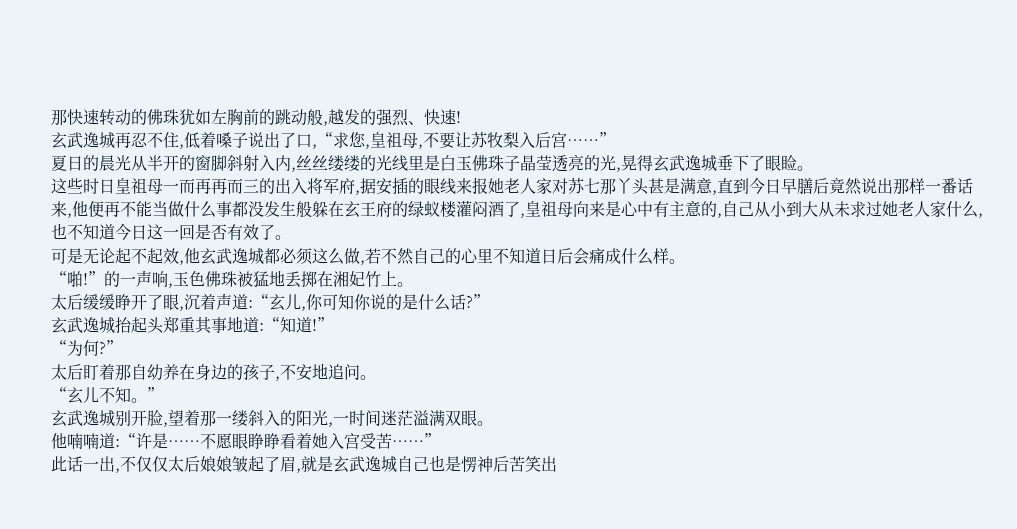那快速转动的佛珠犹如左胸前的跳动般,越发的强烈、快速!
玄武逸城再忍不住,低着嗓子说出了口,“求您,皇祖母,不要让苏牧梨入后宫……”
夏日的晨光从半开的窗脚斜射入内,丝丝缕缕的光线里是白玉佛珠子晶莹透亮的光,晃得玄武逸城垂下了眼睑。
这些时日皇祖母一而再再而三的出入将军府,据安插的眼线来报她老人家对苏七那丫头甚是满意,直到今日早膳后竟然说出那样一番话来,他便再不能当做什么事都没发生般躲在玄王府的绿蚁楼灌闷酒了,皇祖母向来是心中有主意的,自己从小到大从未求过她老人家什么,也不知道今日这一回是否有效了。
可是无论起不起效,他玄武逸城都必须这么做,若不然自己的心里不知道日后会痛成什么样。
“啪!”的一声响,玉色佛珠被猛地丢掷在湘妃竹上。
太后缓缓睁开了眼,沉着声道:“玄儿,你可知你说的是什么话?”
玄武逸城抬起头郑重其事地道:“知道!”
“为何?”
太后盯着那自幼养在身边的孩子,不安地追问。
“玄儿不知。”
玄武逸城别开脸,望着那一缕斜入的阳光,一时间迷茫溢满双眼。
他喃喃道:“许是……不愿眼睁睁看着她入宫受苦……”
此话一出,不仅仅太后娘娘皱起了眉,就是玄武逸城自己也是愣神后苦笑出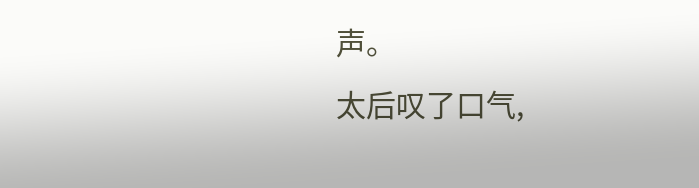声。
太后叹了口气,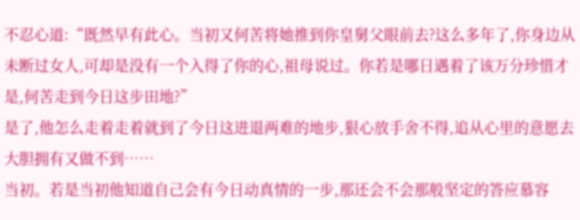不忍心道:“既然早有此心。当初又何苦将她推到你皇舅父眼前去?这么多年了,你身边从未断过女人,可却是没有一个入得了你的心,祖母说过。你若是哪日遇着了该万分珍惜才是,何苦走到今日这步田地?”
是了,他怎么走着走着就到了今日这进退两难的地步,狠心放手舍不得,追从心里的意愿去大胆拥有又做不到……
当初。若是当初他知道自己会有今日动真情的一步,那还会不会那般坚定的答应慕容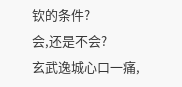钦的条件?
会,还是不会?
玄武逸城心口一痛,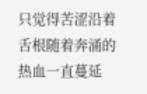只觉得苦涩沿着舌根随着奔涌的热血一直蔓延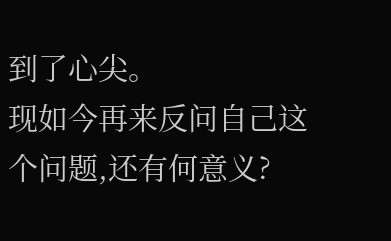到了心尖。
现如今再来反问自己这个问题,还有何意义?